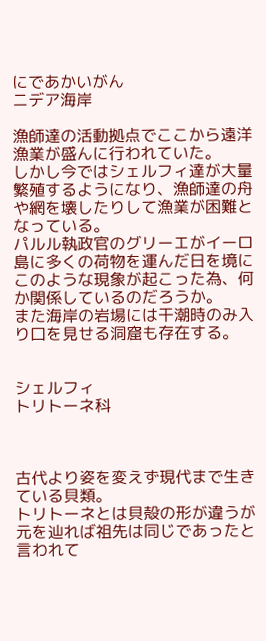にであかいがん
ニデア海岸

漁師達の活動拠点でここから遠洋漁業が盛んに行われていた。
しかし今ではシェルフィ達が大量繁殖するようになり、漁師達の舟や網を壊したりして漁業が困難となっている。
パルル執政官のグリーエがイーロ島に多くの荷物を運んだ日を境にこのような現象が起こった為、何か関係しているのだろうか。
また海岸の岩場には干潮時のみ入り口を見せる洞窟も存在する。


シェルフィ
トリトーネ科



古代より姿を変えず現代まで生きている貝類。
トリトーネとは貝殻の形が違うが元を辿れば祖先は同じであったと言われて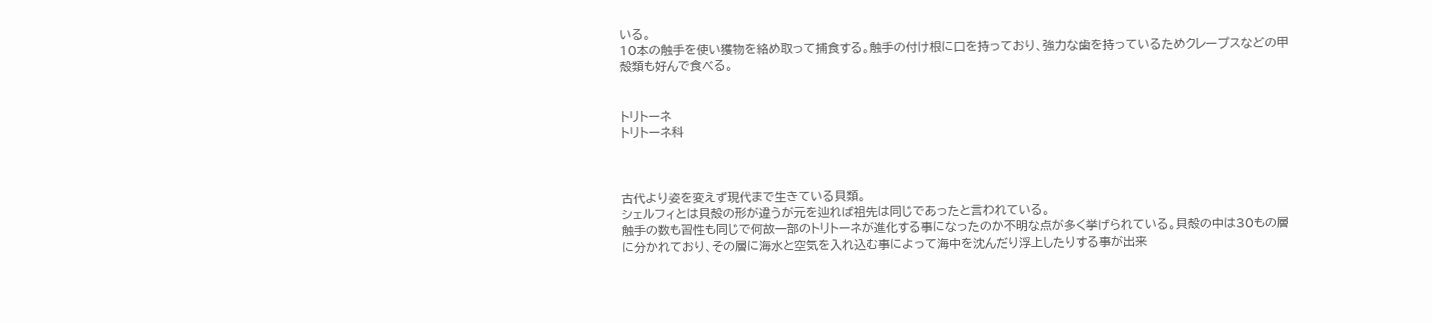いる。
10本の触手を使い獲物を絡め取って捕食する。触手の付け根に口を持っており、強力な歯を持っているためクレープスなどの甲殻類も好んで食べる。


トリトーネ
トリトーネ科



古代より姿を変えず現代まで生きている貝類。
シェルフィとは貝殻の形が違うが元を辿れば祖先は同じであったと言われている。
触手の数も習性も同じで何故一部のトリトーネが進化する事になったのか不明な点が多く挙げられている。貝殻の中は30もの層に分かれており、その層に海水と空気を入れ込む事によって海中を沈んだり浮上したりする事が出来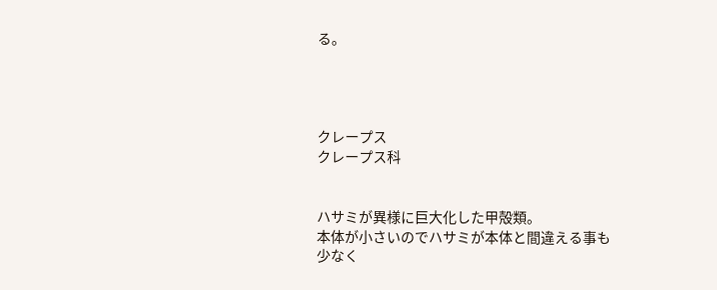る。




クレープス
クレープス科


ハサミが異様に巨大化した甲殻類。
本体が小さいのでハサミが本体と間違える事も少なく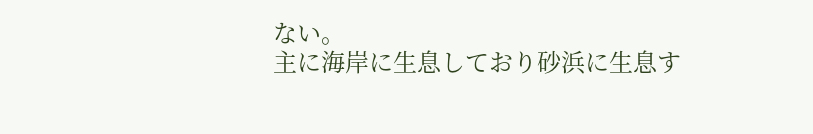ない。
主に海岸に生息しており砂浜に生息す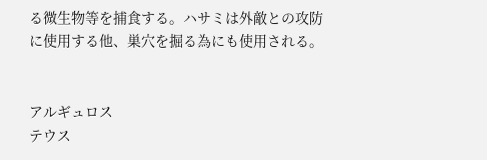る微生物等を捕食する。ハサミは外敵との攻防に使用する他、巣穴を掘る為にも使用される。


アルギュロス
テウス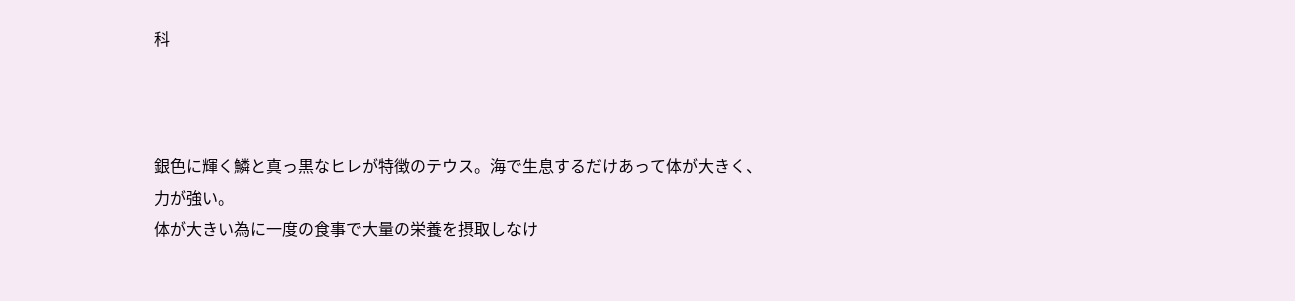科



銀色に輝く鱗と真っ黒なヒレが特徴のテウス。海で生息するだけあって体が大きく、力が強い。
体が大きい為に一度の食事で大量の栄養を摂取しなけ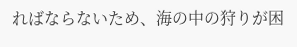ればならないため、海の中の狩りが困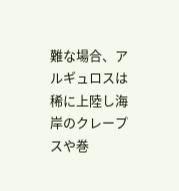難な場合、アルギュロスは稀に上陸し海岸のクレープスや巻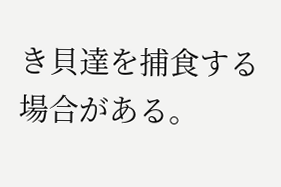き貝達を捕食する場合がある。